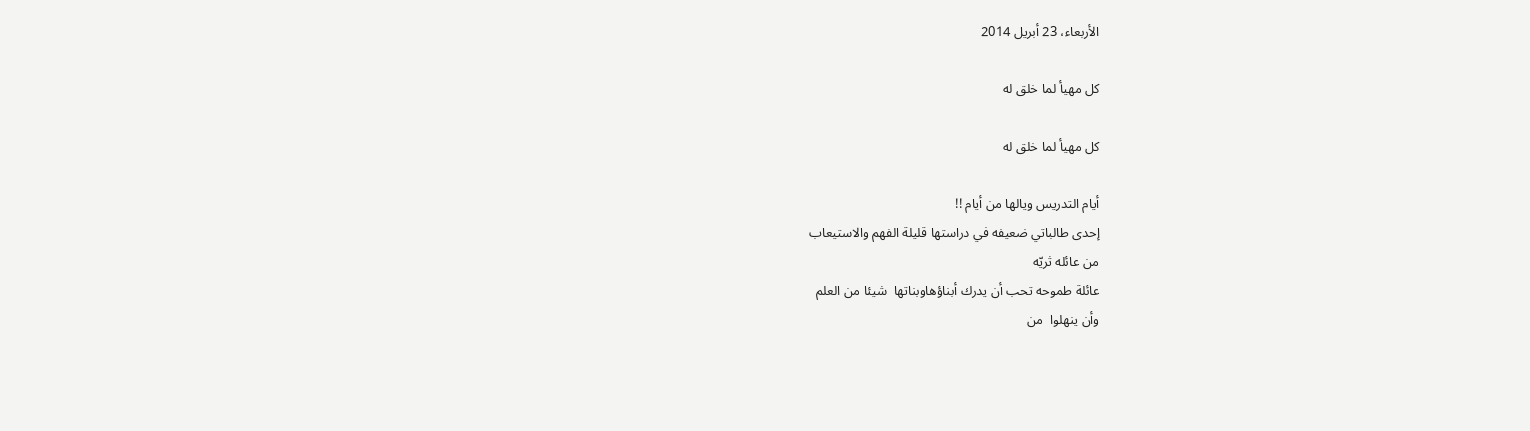الأربعاء، 23 أبريل 2014

كل مهيأ لما خلق له

كل مهيأ لما خلق له

أيام التدريس ويالها من أيام !!
إحدى طالباتي ضعيفه في دراستها قليلة الفهم والاستيعاب
من عائله ثريّه
عائلة طموحه تحب أن يدرك أبناؤهاوبناتها  شيئا من العلم
وأن ينهلوا  من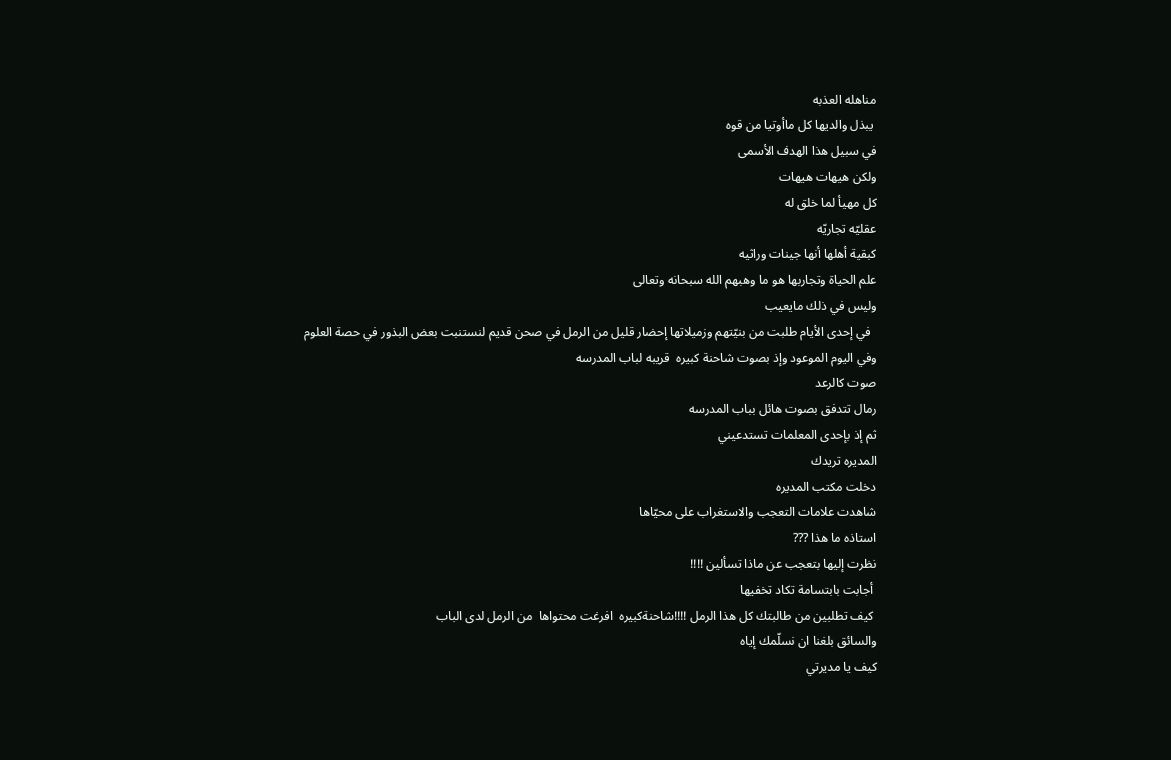مناهله العذبه
 يبذل والديها كل ماأوتيا من قوه
في سبيل هذا الهدف الأسمى
ولكن هيهات هيهات
كل مهيأ لما خلق له
عقليّه تجاريّه
كبقية أهلها أنها جينات وراثيه
علم الحياة وتجاربها هو ما وهبهم الله سبحانه وتعالى
وليس في ذلك مايعيب
  في إحدى الأيام طلبت من بنيّتهم وزميلاتها إحضار قليل من الرمل في صحن قديم لنستنبت بعض البذور في حصة العلوم
وفي اليوم الموعود وإذ بصوت شاحنة كبيره  قريبه لباب المدرسه
صوت كالرعد
رمال تتدفق بصوت هائل بباب المدرسه
ثم إذ بإحدى المعلمات تستدعيني
المديره تريدك
دخلت مكتب المديره
شاهدت علامات التعجب والاستغراب على محيّاها
استاذه ما هذا ???
نظرت إليها بتعجب عن ماذا تسألين !!!!
 أجابت بابتسامة تكاد تخفيها
 كيف تطلبين من طالبتك كل هذا الرمل !!!!شاحنةكبيره  افرغت محتواها  من الرمل لدى الباب
والسائق بلغنا ان نسلّمك إياه
كيف يا مديرتي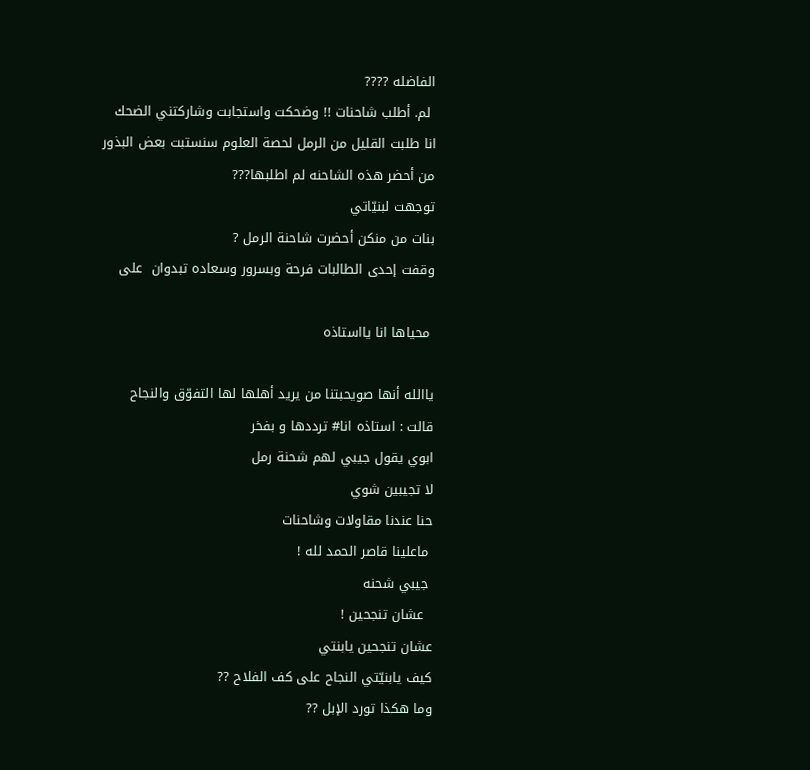الفاضله ????
 لم. أطلب شاحنات !! وضحكت واستجابت وشاركتني الضحك
انا طلبت القليل من الرمل لحصة العلوم سنستبت بعض البذور
من أحضر هذه الشاحنه لم اطلبها???
توجهت لبنيّاتي
بنات من منكن أحضرت شاحنة الرمل ?
وقفت إحدى الطالبات فرحة وبسرور وسعاده تبدوان  على

 محياها انا يااستاذه

ياالله أنها صويحبتنا من يريد أهلها لها التفوّق والنجاح
قالت : استاذه انا# ترددها و بفخر
ابوي يقول جيبي لهم شحنة رمل
لا تجيبين شوي
حنا عندنا مقاولات وشاحنات
 ماعلينا قاصر الحمد لله !
 جيبي شحنه
  عشان تنجحين !
عشان تنجحين يابنتي
كيف يابنيّتي النجاح على كف الفلاح ??
وما هكذا تورد الإبل ??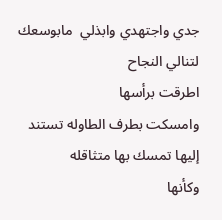جدي واجتهدي وابذلي  مابوسعك لتنالي النجاح
اطرقت برأسها
وامسكت بطرف الطاوله تستند إليها تمسك بها متثاقله
وكأنها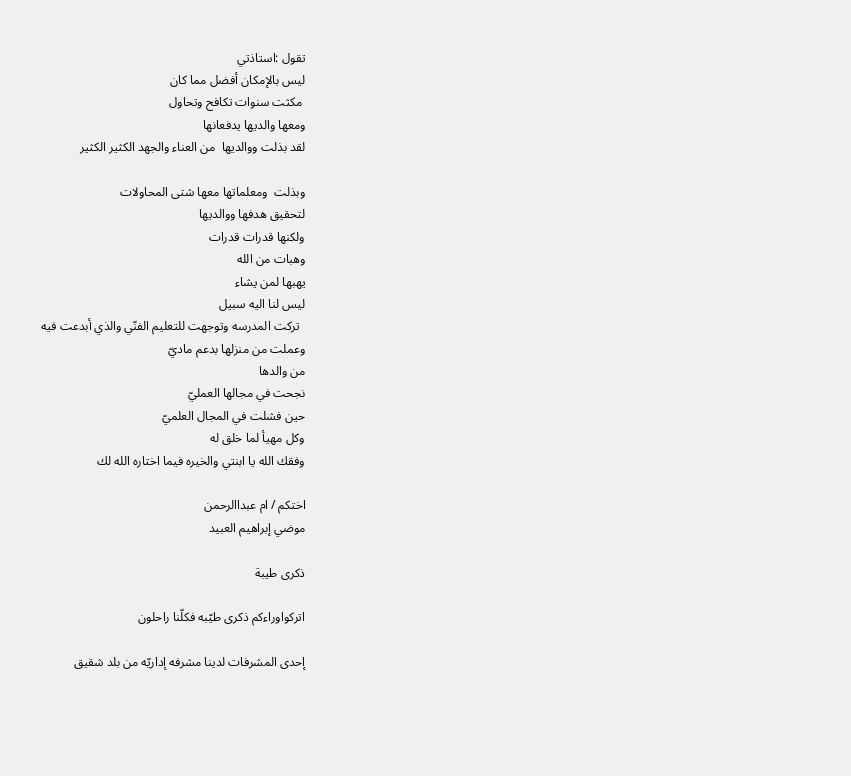تقول :استاذتي
ليس بالإمكان أفضل مما كان
 مكثت سنوات تكافح وتحاول
ومعها والديها يدفعانها
لقد بذلت ووالديها  من العناء والجهد الكثير الكثير

وبذلت  ومعلماتها معها شتى المحاولات
لتحقيق هدفها ووالديها
ولكنها قدرات قدرات
وهبات من الله
يهبها لمن يشاء
ليس لنا اليه سبيل
  تركت المدرسه وتوجهت للتعليم الفنّي والذي أبدعت فيه
وعملت من منزلها بدعم ماديّ
من والدها
نجحت في مجالها العمليّ
حين فشلت في المجال العلميّ
وكل مهيأ لما خلق له
وفقك الله يا ابنتي والخيره فيما اختاره الله لك

اختكم / ام عبداالرحمن
موضي إبراهيم العبيد

ذكرى طيبة

اتركواوراءكم ذكرى طيّبه فكلّنا راحلون

إحدى المشرفات لدينا مشرفه إداريّه من بلد شقيق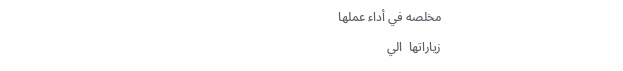مخلصه في أداء عملها
زياراتها  الي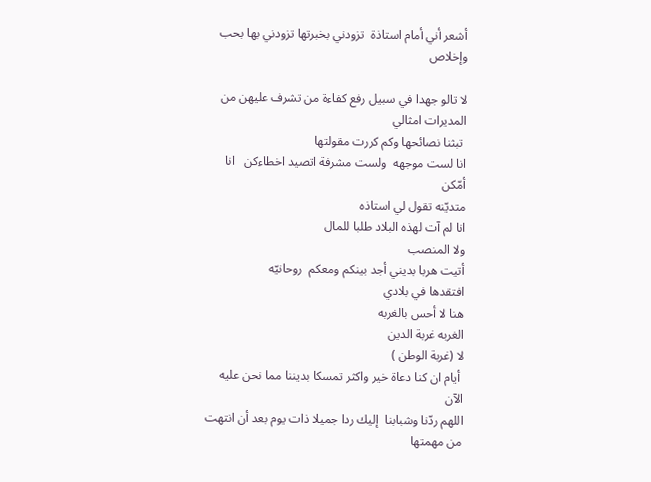أشعر أني أمام استاذة  تزودني بخبرتها تزودني بها بحب وإخلاص

لا تالو جهدا في سبيل رفع كفاءة من تشرف عليهن من المديرات امثالي
 تبثنا نصائحها وكم كررت مقولتها
انا لست موجهه  ولست مشرفة اتصيد اخطاءكن   انا أمّكن
متديّنه تقول لي استاذه
انا لم آت لهذه البلاد طلبا للمال
ولا المنصب
أتيت هربا بديني أجد بينكم ومعكم  روحانيّه
افتقدها في بلادي
هنا لا أحس بالغربه
الغربه غربة الدين
لا (غربة الوطن )
 أيام ان كنا دعاة خير واكثر تمسكا بديننا مما نحن عليه الآن
اللهم ردّنا وشبابنا  إليك ردا جميلا ذات يوم بعد أن انتهت من مهمتها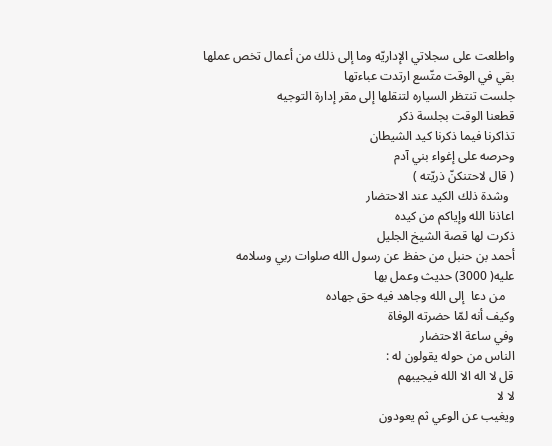واطلعت على سجلاتي الإداريّه وما إلى ذلك من أعمال تخص عملها
بقي في الوقت متّسع ارتدت عباءتها
جلست تنتظر السياره لتنقلها إلى مقر إدارة التوجيه
قطعنا الوقت بجلسة ذكر
تذاكرنا فيما ذكرنا كيد الشيطان
وحرصه على إغواء بني آدم
( قال لاحتنكنّ ذريّته )
  وشدة ذلك الكيد عند الاحتضار
اعاذنا الله وإياكم من كيده
ذكرت لها قصة الشيخ الجليل
أحمد بن حنبل من حفظ عن رسول الله صلوات ربي وسلامه
عليه( 3000) حديث وعمل بها
   من دعا  إلى الله وجاهد فيه حق جهاده
وكيف أنه لمّا حضرته الوفاة
وفي ساعة الاحتضار
الناس من حوله يقولون له :
قل لا اله الا الله فيجيبهم
لا لا
ويغيب عن الوعي ثم يعودون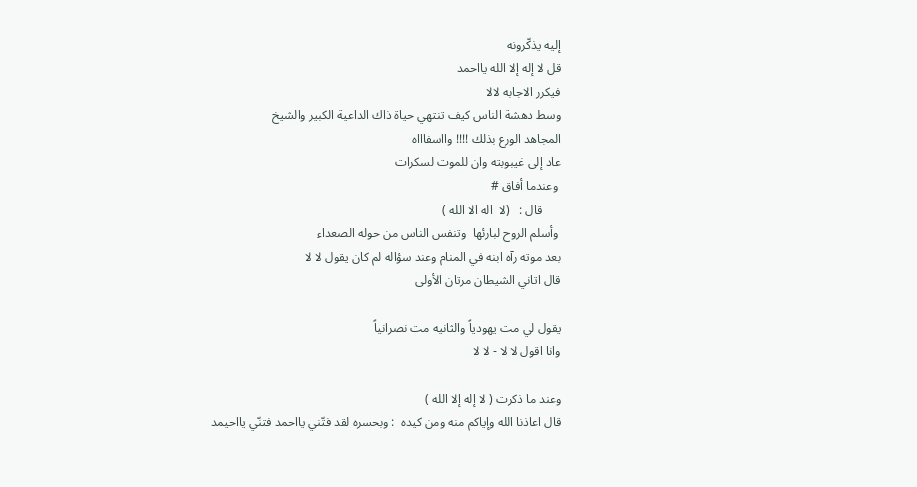إليه يذكّرونه
قل لا إله إلا الله يااحمد
فيكرر الاجابه لالا
وسط دهشة الناس كيف تنتهي حياة ذاك الداعية الكبير والشيخ
المجاهد الورع بذلك !!!! وااسفاااه
عاد إلى غيبوبته وان للموت لسكرات
 وعندما أفاق #
      قال :   (لا  اله الا الله )
 وأسلم الروح لبارئها  وتنفس الناس من حوله الصعداء
بعد موته رآه ابنه في المنام وعند سؤاله لم كان يقول لا لا
قال اتاني الشيطان مرتان الأولى

يقول لي مت يهودياً والثانيه مت نصرانياً
وانا اقول لا لا - لا لا

وعند ما ذكرت ( لا إله إلا الله )
قال اعاذنا الله وإياكم منه ومن كيده  : وبحسره لقد فتّني يااحمد فتنّي يااحيمد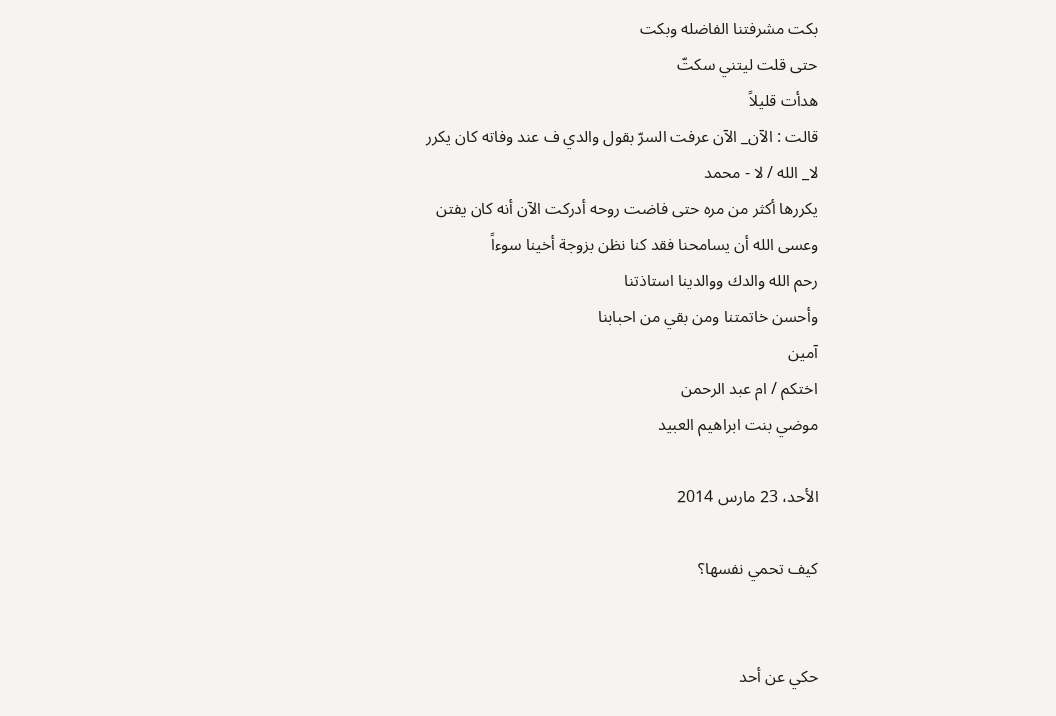بكت مشرفتنا الفاضله وبكت
حتى قلت ليتني سكتّ
هدأت قليلاً
قالت : الآن_ الآن عرفت السرّ بقول والدي ف عند وفاته كان يكرر
لا_ الله / لا - محمد
يكررها أكثر من مره حتى فاضت روحه أدركت الآن أنه كان يفتن
وعسى الله أن يسامحنا فقد كنا نظن بزوجة أخينا سوءاً
رحم الله والدك ووالدينا استاذتنا
وأحسن خاتمتنا ومن بقي من احبابنا
آمين
اختكم / ام عبد الرحمن
موضي بنت ابراهيم العبيد

الأحد، 23 مارس 2014

كيف تحمي نفسها؟


حكي عن أحد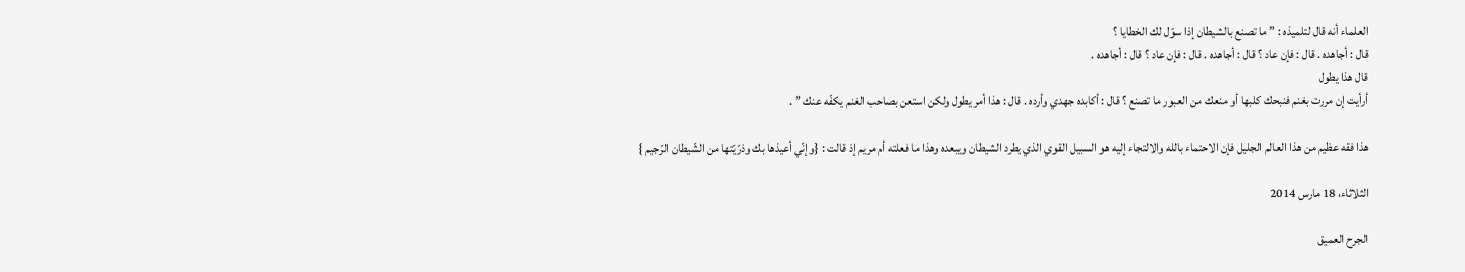العلماء أنه قال لتلميذه : ” ما تصنع بالشيطان إذا سوّل لك الخطايا ؟
قال : أجاهده . قال : فإن عاد ؟ قال : أجاهده . قال : فإن عاد ؟ قال : أجاهده .
قال هذا يطول
أرأيت إن مررت بغنم فنبحك كلبها أو منعك من العبور ما تصنع ؟ قال : أكابده جهدي وأرده . قال : هذا أمر يطول ولكن استعن بصاحب الغنم يكفّه عنك ” .

هذا فقه عظيم من هذا العالم الجليل فإن الاحتماء بالله والالتجاء إليه هو السبيل القوي الذي يطرد الشيطان ويبعده وهذا ما فعلته أم مريم إذ قالت : {وإنّي أعيذها بك وذرّيّتها من الشّيطان الرّجيم }

الثلاثاء، 18 مارس 2014

الجرح العميق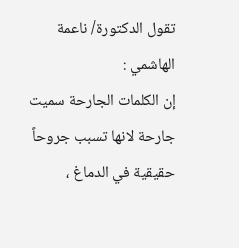تقول الدكتورة/ ناعمة الهاشمي :
إن الكلمات الجارحة سميت جارحة لانها تسبب جروحاً حقيقية في الدماغ ،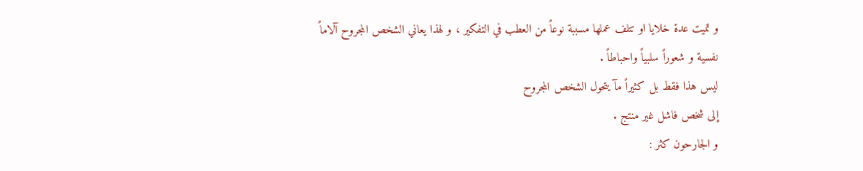و تميت عدة خلايا او تتلف عملها مسببة نوعاً من العطب في التفكير ، و لهذا يعاني الشخص المجروح آلاماً نفسية و شعوراً سلبياً واحباطاً .
ليس هذا فقط بل كثيراً مآ يتحول الشخص المجروح
إلى شخص فاشل غير منتج .
و الجارحون كثر :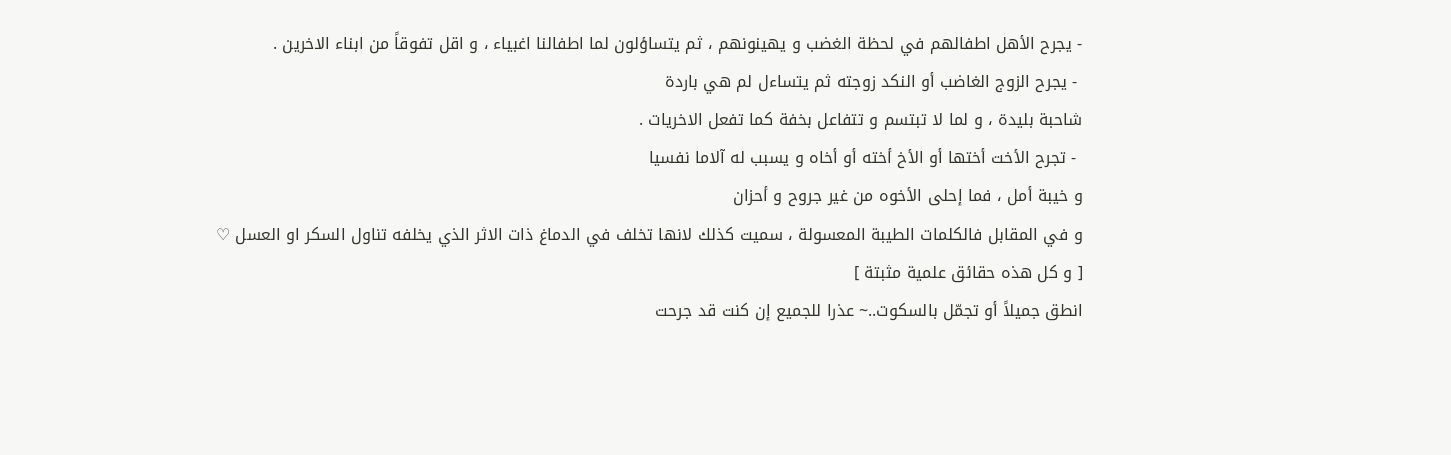- يجرح الأهل اطفالهم في لحظة الغضب و يهينونهم ، ثم يتساؤلون لما اطفالنا اغبياء ، و اقل تفوقاً من ابناء الاخرين .
 - يجرح الزوج الغاضب أو النكد زوجته ثم يتساءل لم هي باردة
شاحبة بليدة ، و لما لا تبتسم و تتفاعل بخفة كما تفعل الاخريات .
 - تجرح الأخت أختها أو الأخ أخته أو أخاه و يسبب له آلاما نفسيا
و خيبة أمل ، فما إحلى الأخوه من غير جروح و أحزان
و في المقابل فالكلمات الطيبة المعسولة ، سميت كذلك لانها تخلف في الدماغ ذات الاثر الذي يخلفه تناول السكر او العسل ♡
[ و كل هذه حقائق علمية مثبتة ]
انطق جميلاً أو تجمّل بالسكوت..~ عذرا للجميع إن كنت قد جرحت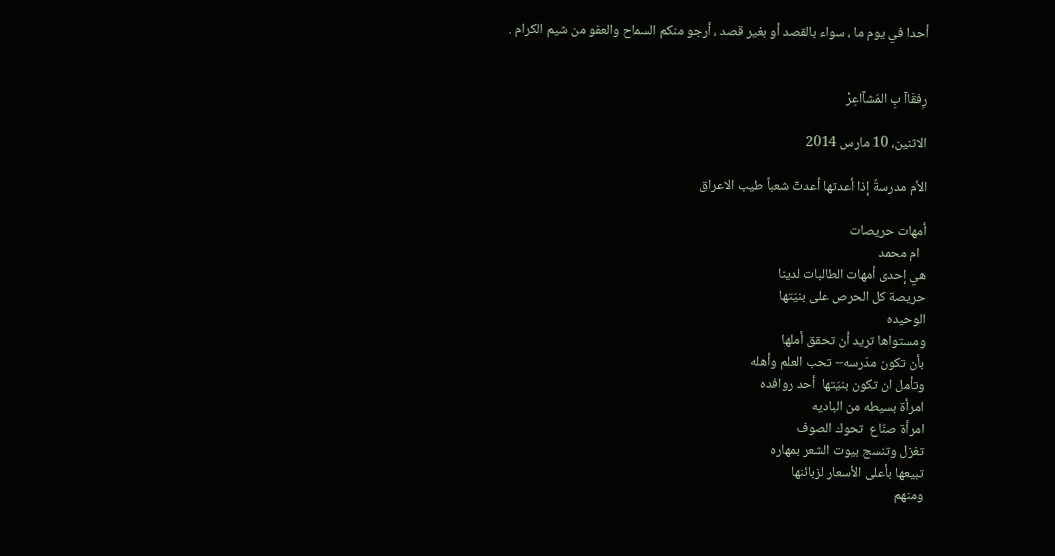أحدا في يوم ما ، سواء بالقصد أو بغير قصد ، أرجو منكم السماح والعفو من شيم الكرام .


رِفقَاآ بِ المّشآاعِرْ

الاثنين، 10 مارس 2014

الأم مدرسةٌ إذا أعدتها أعدتٓ شعباً طيب الاعراق

أمهات حريصات
  ام محمد
هي إحدى أمهات الطالبات لدينا
حريصة كل الحرص على بنيّتها
الوحيده
ومستواها تريد أن تحقق أملها
بأن تكون مدّرسه-- تحب العلم وأهله
وتأمل ان تكون بنيّتها  أحد روافده
امرأة بسيطه من الباديه
امرأة صنّاع  تحوك الصوف
تغزل وتنسج بيوت الشعر بمهاره
تبيعها بأعلى الأسعار لزبائنها
ومنهم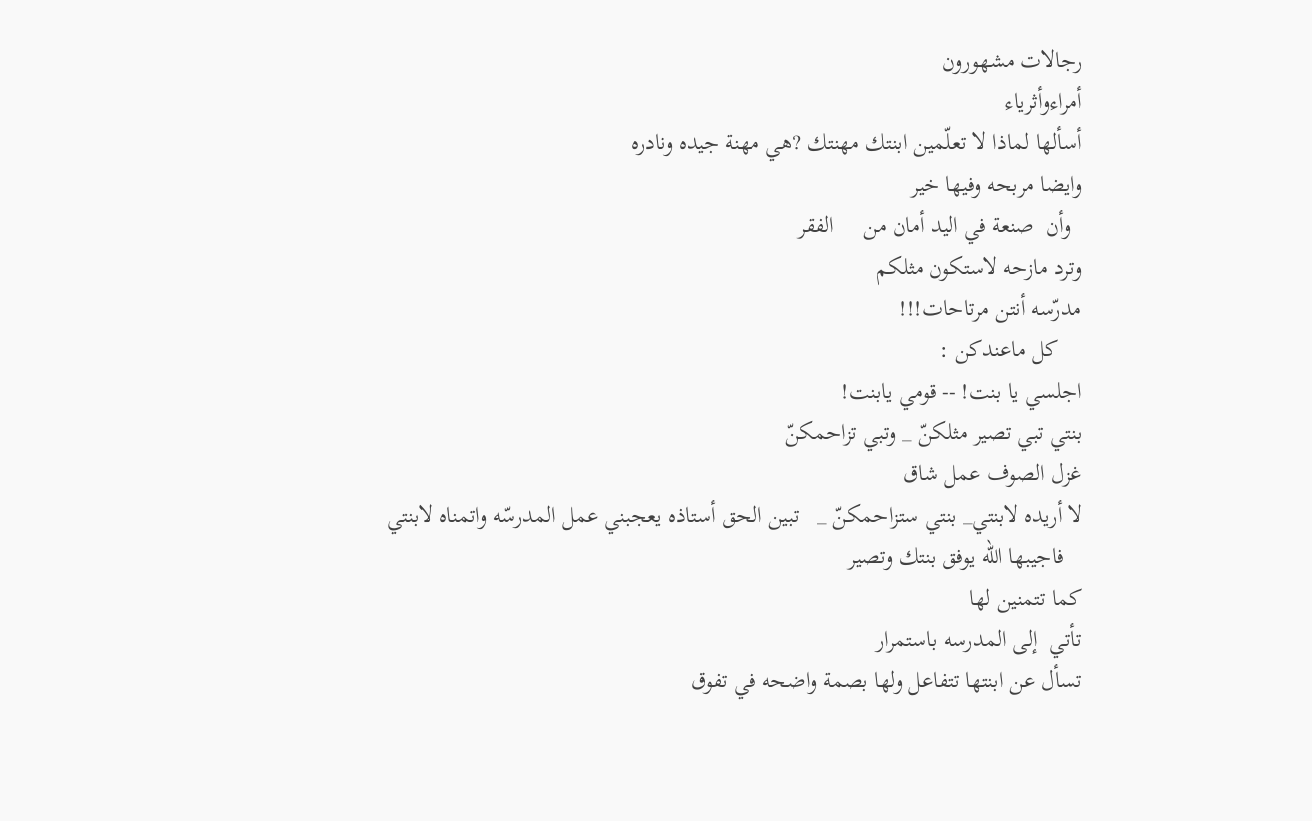رجالات مشهورون
أمراءوأثرياء
أسألها لماذا لا تعلّمين ابنتك مهنتك ?هي مهنة جيده ونادره
وايضا مربحه وفيها خير
  وأن  صنعة في اليد أمان من     الفقر
وترد مازحه لاستكون مثلكم
مدرّسه أنتن مرتاحات!!!
    كل ماعندكن :
اجلسي يا بنت! -- قومي يابنت!
بنتي تبي تصير مثلكنّ _ وتبي تزاحمكنّ
غزل الصوف عمل شاق
لا أريده لابنتي_ بنتي ستزاحمكنّ _   تبين الحق أستاذه يعجبني عمل المدرسّه واتمناه لابنتي
   فاجيبها الله يوفق بنتك وتصير
كما تتمنين لها
تأتي  إلى المدرسه باستمرار
تسأل عن ابنتها تتفاعل ولها بصمة واضحه في تفوق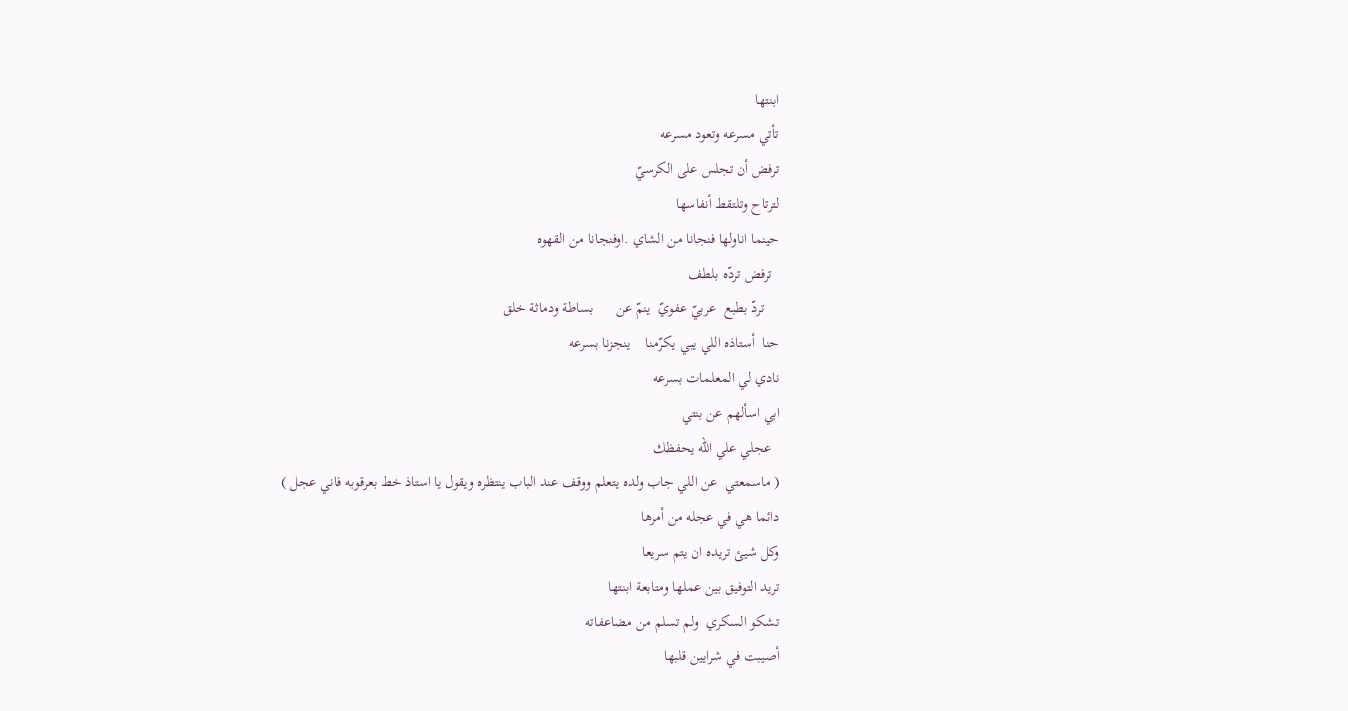ابنتها
تأتي مسرعه وتعود مسرعه
ترفض أن تجلس على الكرسيّ
لترتاح وتلتقط أنفاسها
حينما اناولها فنجانا من الشاي .اوفنجانا من القهوه
  ترفض تردّه بلطف
    تردّ بطبع  عربيّ عفويّ  ينمّ عن      بساطة ودماثة خلق
حنا  أستاذه اللي يبي يكرّمنا    ينجزنا بسرعه
نادي لي المعلمات بسرعه
ابي اسألهم عن بنتي
  عجلي علي الله يحفظك
( ماسمعتي  عن اللي جاب ولده يتعلم ووقف عند الباب ينتظره ويقول يا استاذ خط بعرقوبه فاني عجل )
دائما هي في عجله من أمرها
وكل شيئ تريده ان يتم سريعا
تريد التوفيق بين عملها ومتابعة ابنتها
تشكو السكري  ولم تسلم من مضاعفاته
أصيبت في شرايين قلبها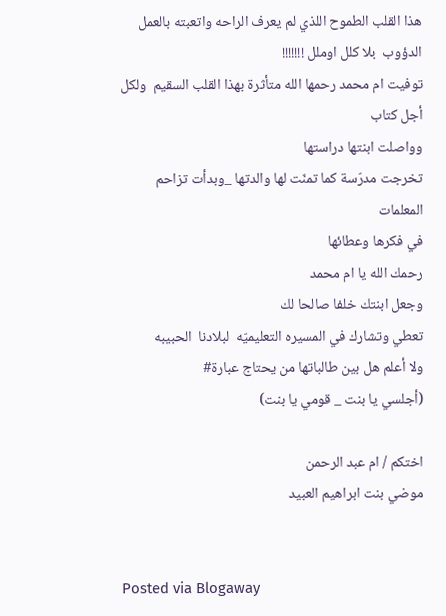هذا القلب الطموح اللذي لم يعرف الراحه واتعبته بالعمل الدؤوب  بلا كلل اوملل !!!!!!!
توفيت ام محمد رحمها الله متأثرة بهذا القلب السقيم  ولكل أجل كتاب
وواصلت ابنتها دراستها
تخرجت مدرّسة كما تمنّت لها والدتها _وبدأت تزاحم المعلمات
في فكرها وعطائها
رحمك الله يا ام محمد
وجعل ابنتك خلفا صالحا لك
تعطي وتشارك في المسيره التعليميّه  لبلادنا  الحبيبه
ولا أعلم هل بين طالباتها من يحتاج عبارة#
(أجلسي يا بنت _ قومي يا بنت)

اختكم / ام عبد الرحمن
موضي بنت ابراهيم العبيد


Posted via Blogaway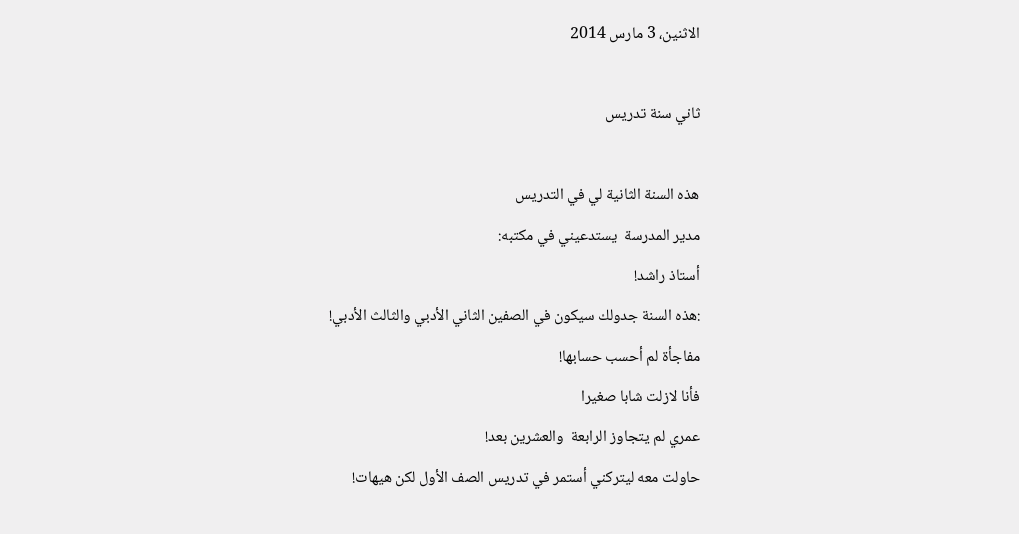الاثنين، 3 مارس 2014

ثاني سنة تدريس

هذه السنة الثانية لي في التدريس
مدير المدرسة  يستدعيني في مكتبه:
أستاذ راشد!
:هذه السنة جدولك سيكون في الصفين الثاني الأدبي والثالث الأدبي!
مفاجأة لم أحسب حسابها!
فأنا لازلت شابا صغيرا
عمري لم يتجاوز الرابعة  والعشرين بعد!
حاولت معه ليتركني أستمر في تدريس الصف الأول لكن هيهات!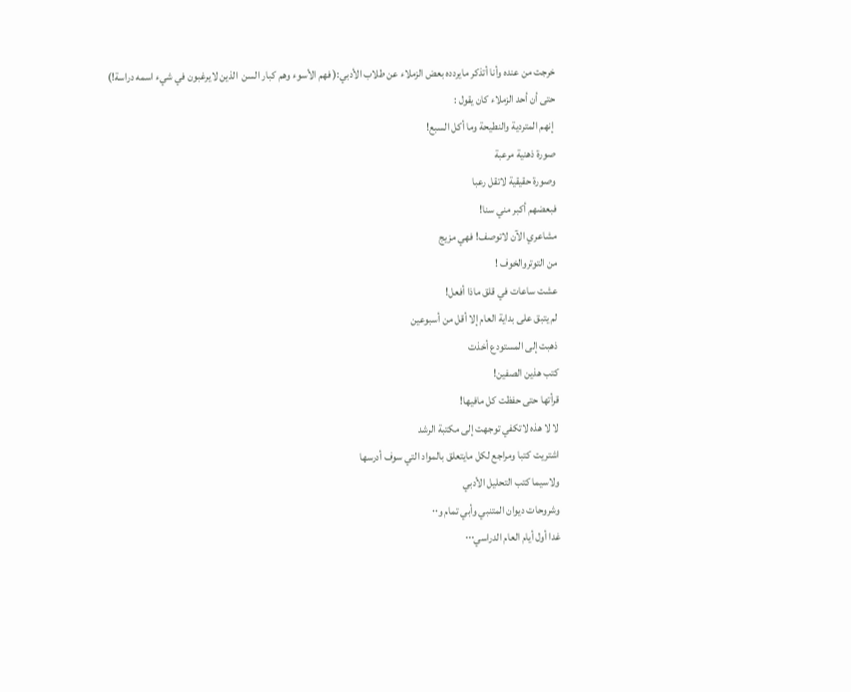خرجت من عنده وأنا أتذكر مايردده بعض الزملاء عن طلاب الأدبي:( فهم الأسوء وهم كبار السن  الذين لايرغبون في شيء اسمه دراسة!)
حتى أن أحد الزملاء كان يقول :
 إنهم المتردية والنطيحة وما أكل السبع!
صورة ذهنية مرعبة
وصورة حقيقية لاتقل رعبا
فبعضهم أكبر مني سنا!
مشاعري الآن لاتوصف! فهي مزيج
من التوتروالخوف !
عشت ساعات في قلق ماذا أفعل!
لم يتبق على بداية العام إلا أقل من أسبوعين
ذهبت إلى المستودع أخذت
كتب هذين الصفين!
قرأتها حتى حفظت كل مافيها!
لا لا هذه لاتكفي توجهت إلى مكتبة الرشد
اشتريت كتبا ومراجع لكل مايتعلق بالمواد التي سوف أدرسها
ولاسيما كتب التحليل الأدبي
وشروحات ديوان المتنبي وأبي تمام و٠٠
غدا أول أيام العام الدراسي٠٠٠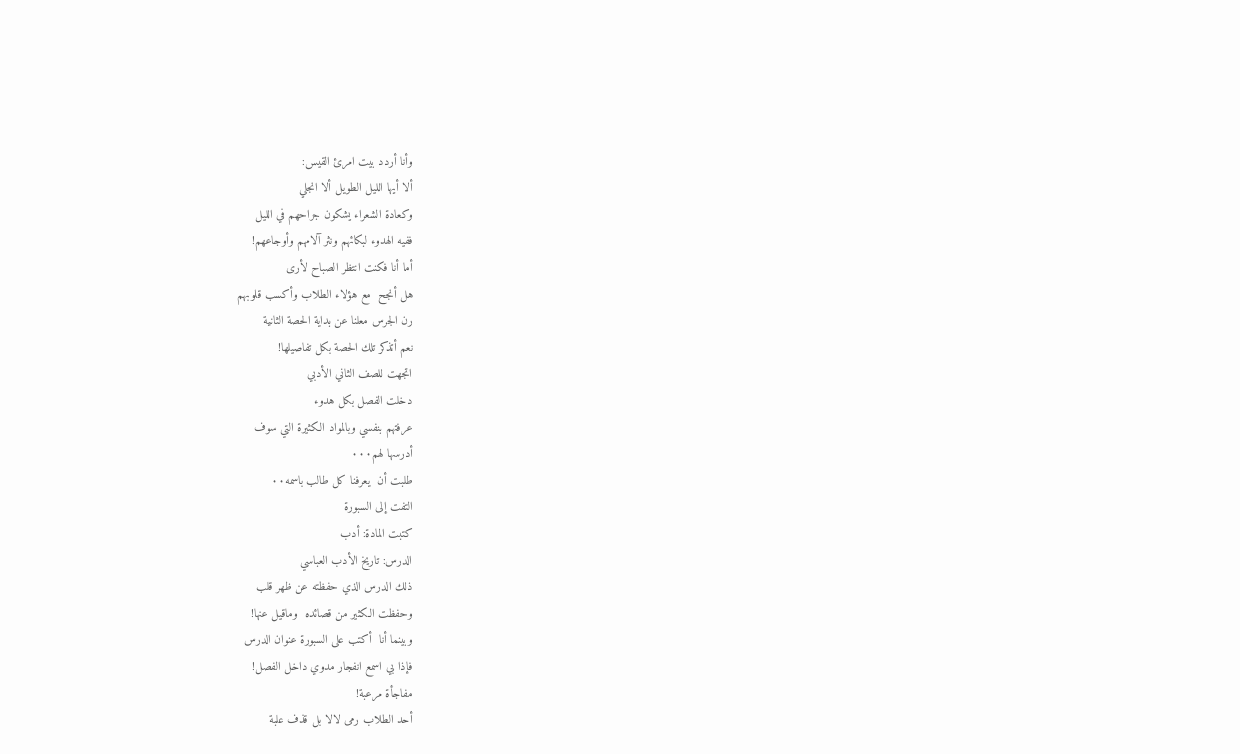وأنا أردد بيت امرئ القيس:
ألا أيها الليل الطويل ألا انجلي
وكعادة الشعراء يشكون جراحهم في الليل
ففيه الهدوء لبكائهم ونثر آلامهم وأوجاعهم!
أما أنا فكنت انتظر الصباح لأرى
هل أنجح  مع هؤلاء الطلاب وأكسب قلوبهم
رن الجرس معلنا عن بداية الحصة الثانية
نعم أتذكر تلك الحصة بكل تفاصيلها!
اتجهت للصف الثاني الأدبي
دخلت الفصل بكل هدوء
عرفتهم بنفسي وبالمواد الكثيرة التي سوف
أدرسها لهم٠٠٠
طلبت أن  يعرفنا كل طالب باسمه٠٠
التفت إلى السبورة
كتبت المادة: أدب
الدرس: تاريخ الأدب العباسي
ذلك الدرس الذي حفظته عن ظهر قلب
وحفظت الكثير من قصائده  وماقيل عنها!
وبينما أنا  أكتب على السبورة عنوان الدرس
فإذا بي اسمع انفجار مدوي داخل الفصل!
مفاجأة مرعبة!
أحد الطلاب رمى لالا بل قذف علبة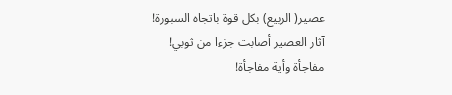عصير( الربيع) بكل قوة باتجاه السبورة!
آثار العصير أصابت جزءا من ثوبي!
مفاجأة وأية مفاجأة!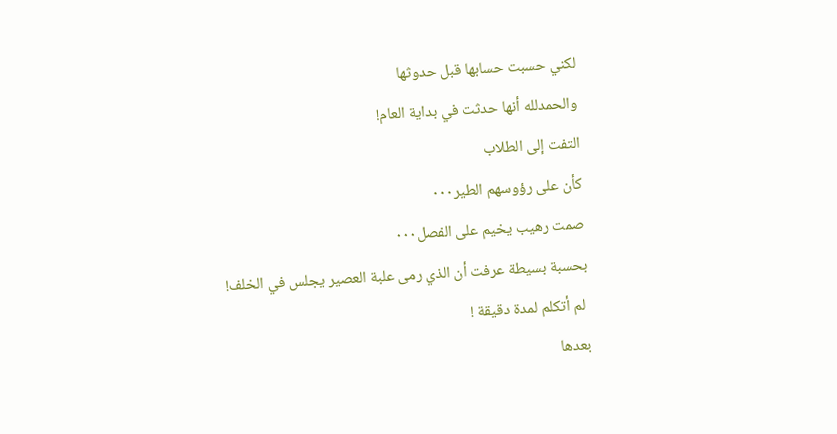لكني حسبت حسابها قبل حدوثها
والحمدلله أنها حدثت في بداية العام!
التفت إلى الطلاب
كأن على رؤوسهم الطير٠٠٠
صمت رهيب يخيم على الفصل٠٠٠
بحسبة بسيطة عرفت أن الذي رمى علبة العصير يجلس في الخلف!
 لم أتكلم لمدة دقيقة !
بعدها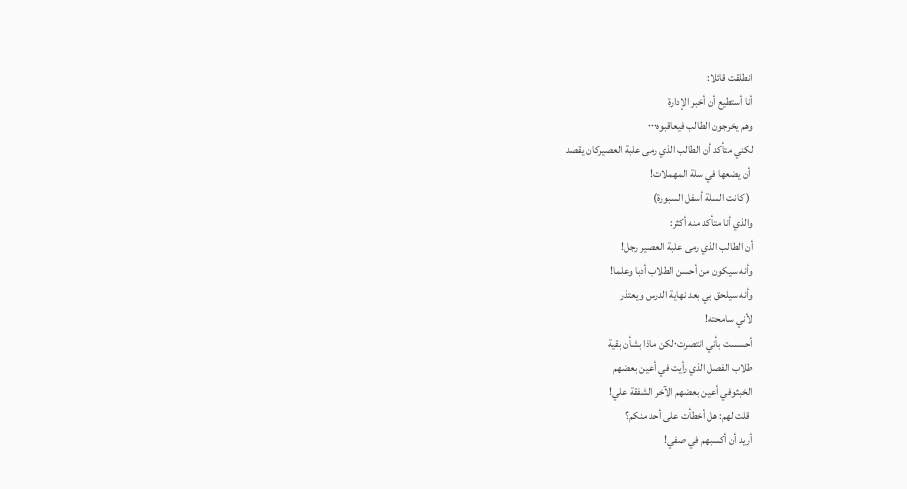انطلقت قائلا:
أنا أستطيع أن أخبر الإدارة
وهم يخرجون الطالب فيعاقبوه٠٠٠
لكني متأكد أن الطالب الذي رمى علبة العصيركان يقصد
 أن يضعها في سلة المهملات!
 ( كانت السلة أسفل السبورة)
والذي أنا متأكد منه أكثر:
أن الطالب الذي رمى علبة العصير رجل!
وأنه سيكون من أحسن الطلاب أدبا وعلما!
وأنه سيلحق بي بعد نهاية الدرس ويعتذر
لأني سامحته!
أحسست بأني انتصرت٠لكن ماذا بشأن بقية
طلاب الفصل الذي رأيت في أعين بعضهم
الخبثوفي أعين بعضهم الآخر الشفقة علي!
 قلت لهم: هل أخطأت على أحد منكم؟
أريد أن أكسبهم في صفي!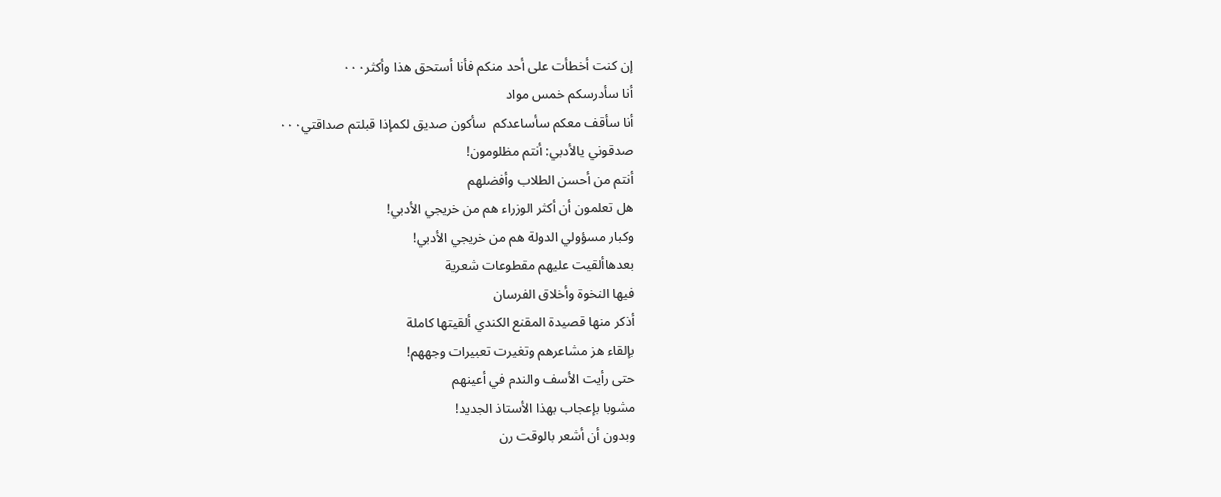إن كنت أخطأت على أحد منكم فأنا أستحق هذا وأكثر٠٠٠
أنا سأدرسكم خمس مواد
أنا سأقف معكم سأساعدكم  سأكون صديق لكمإذا قبلتم صداقتي٠٠٠
صدقوني يالأدبي: أنتم مظلومون!
أنتم من أحسن الطلاب وأفضلهم
هل تعلمون أن أكثر الوزراء هم من خريجي الأدبي!
وكبار مسؤولي الدولة هم من خريجي الأدبي!
بعدهاألقيت عليهم مقطوعات شعرية
فيها النخوة وأخلاق الفرسان
أذكر منها قصيدة المقنع الكندي ألقيتها كاملة
بإلقاء هز مشاعرهم وتغيرت تعبيرات وجههم!
حتى رأيت الأسف والندم في أعينهم
مشوبا بإعجاب بهذا الأستاذ الجديد!
وبدون أن أشعر بالوقت رن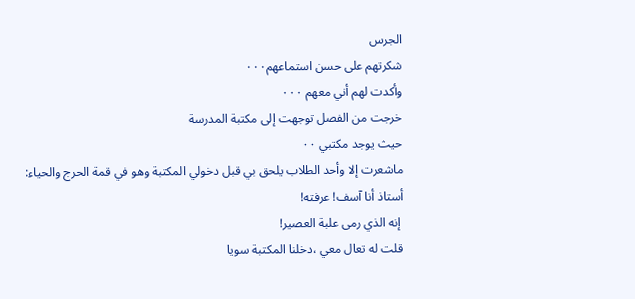الجرس
شكرتهم على حسن استماعهم٠٠٠
وأكدت لهم أني معهم ٠٠٠
خرجت من الفصل توجهت إلى مكتبة المدرسة
حيث يوجد مكتبي ٠٠
ماشعرت إلا وأحد الطلاب يلحق بي قبل دخولي المكتبة وهو في قمة الحرج والحياء:
أستاذ أنا آسف! عرفته!
 إنه الذي رمى علبة العصير!
قلت له تعال معي ،دخلنا المكتبة سويا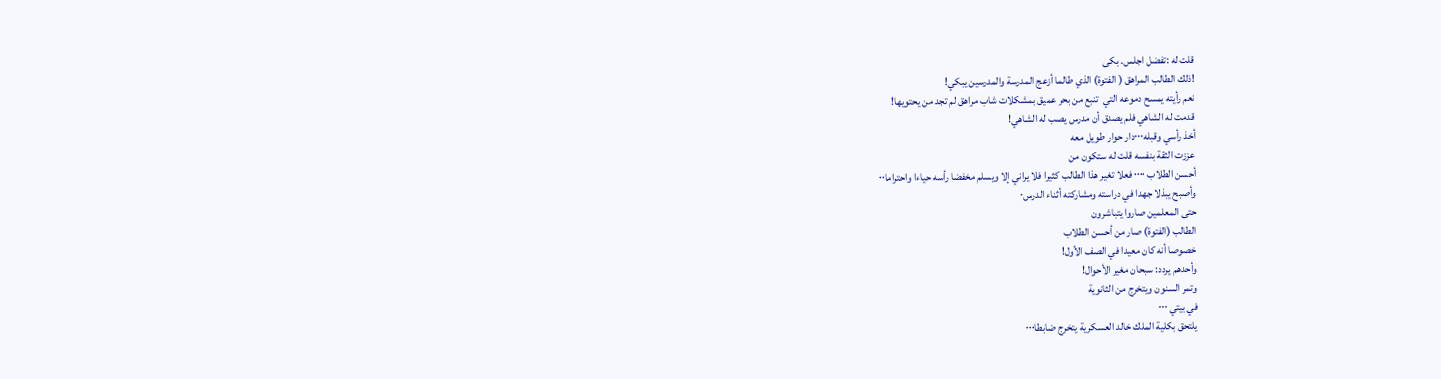قلت له :تفضل اجلس. بكى
!ذلك الطالب المراهق ( الفتوة) الذي طالما أزعج المدرسة والمدرسين يبكي!
نعم رأيته يمسح دموعه التي  تنبع من بحر عميق بمشكلات شاب مراهق لم تجد من يحتويها!
قدمت له الشاهي فلم يصدق أن مدرس يصب له الشاهي!
أخذ رأسي وقبله٠٠٠دار حوار طويل معه
عززت الثقة بنفسه قلت له ستكون من
أحسن الطلاب ٠٠٠٠ فعلا تغير هذا الطالب كثيرا فلا يراني إلا ويسلم مخفضا رأسه حياءا واحتراما٠٠
وأصبح يبذلا جهدا في دراسته ومشاركته أثناء الدرس٠
حتى المعلمين صاروا يتباشرون
الطالب (الفتوة) صار من أحسن الطلاب
خصوصا أنه كان معيدا في الصف الأول!
وأحدهم يردد: سبحان مغير الأحوال!
وتمر السنون ويتخرج من الثانوية
في بيتي ٠٠٠
يلتحق بكلية الملك خالد العسكرية يتخرج ضابطا٠٠٠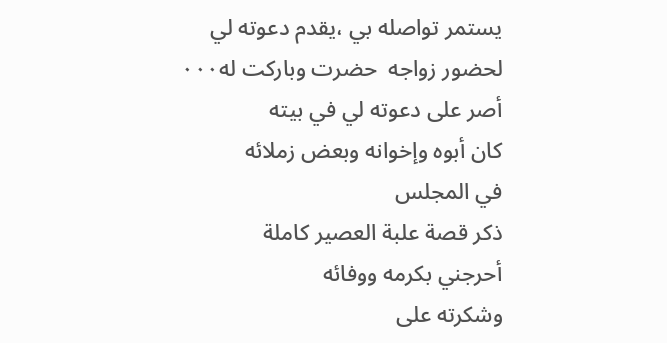يستمر تواصله بي ،يقدم دعوته لي
لحضور زواجه  حضرت وباركت له٠٠٠
أصر على دعوته لي في بيته
كان أبوه وإخوانه وبعض زملائه
في المجلس
ذكر قصة علبة العصير كاملة
أحرجني بكرمه ووفائه
وشكرته على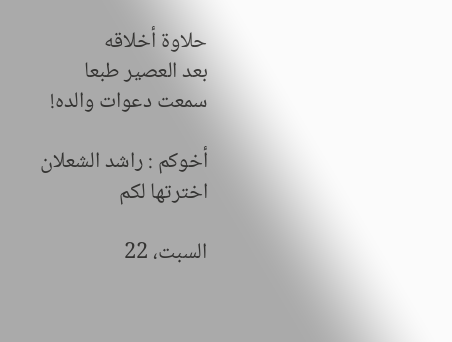حلاوة أخلاقه
بعد العصير طبعا
سمعت دعوات والده!

أخوكم : راشد الشعلان
اخترتها لكم

السبت، 22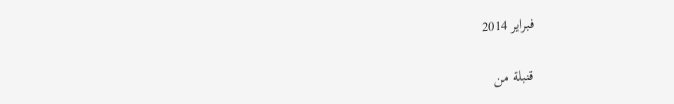فبراير 2014

قنبلة من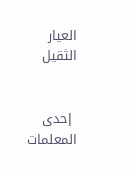العيار الثقيل


 إحدى المعلمات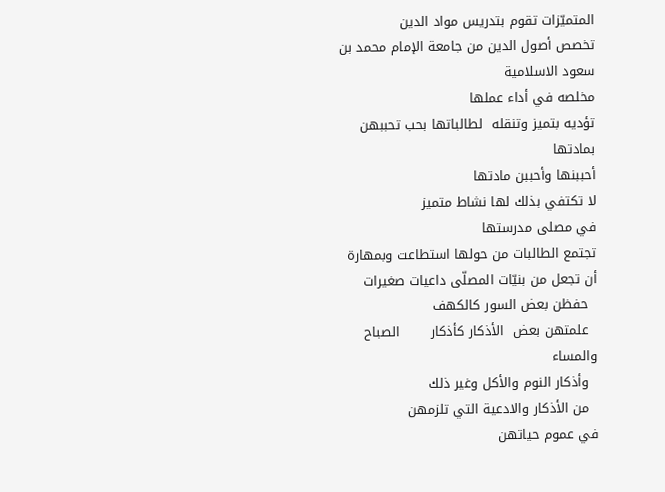المتميّزات تقوم بتدريس مواد الدين
تخصص أصول الدين من جامعة الإمام محمد بن سعود الاسلامية
مخلصه في أداء عملها
تؤديه بتميز وتنقله  لطالباتها بحب تحببهن بمادتها
أحببنها وأحببن مادتها
لا تكتفي بذلك لها نشاط متميز
في مصلى مدرستها
تجتمع الطالبات من حولها استطاعت وبمهارة أن تجعل من بنيّات المصلّى داعيات صغيرات
  حفظن بعض السور كالكهف
  علمتهن بعض  الأذكار كأذكار       الصباح والمساء
  وأذكار النوم والأكل وغير ذلك
  من الأذكار والادعية التي تلزمهن
في عموم حياتهن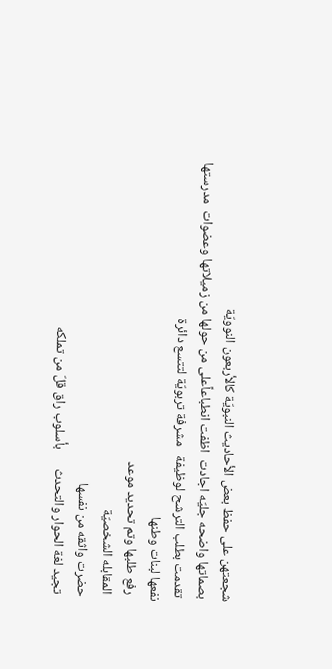شجعتهن على حفظ بعض الأحاديث النبويّة كالأربعون النوويّة
 بصماتها واضحه جليّه اجادت  اظفت انطباعاًعلى من حولها من زميلاتها وعضوات  مدرستها
 تقدمت بطلب الترشح لوظيفة   مشرفة تربويّة لتتسع دائرة
نفعها لبنات وطنها
  رفع طلبها وتم تحديد موعد
  المقابله الشخصيّة
 حضرت واثقه من نفسها
  تجيد لغة الحوار والتحدث      بأسلوب راق قلّ من تملكه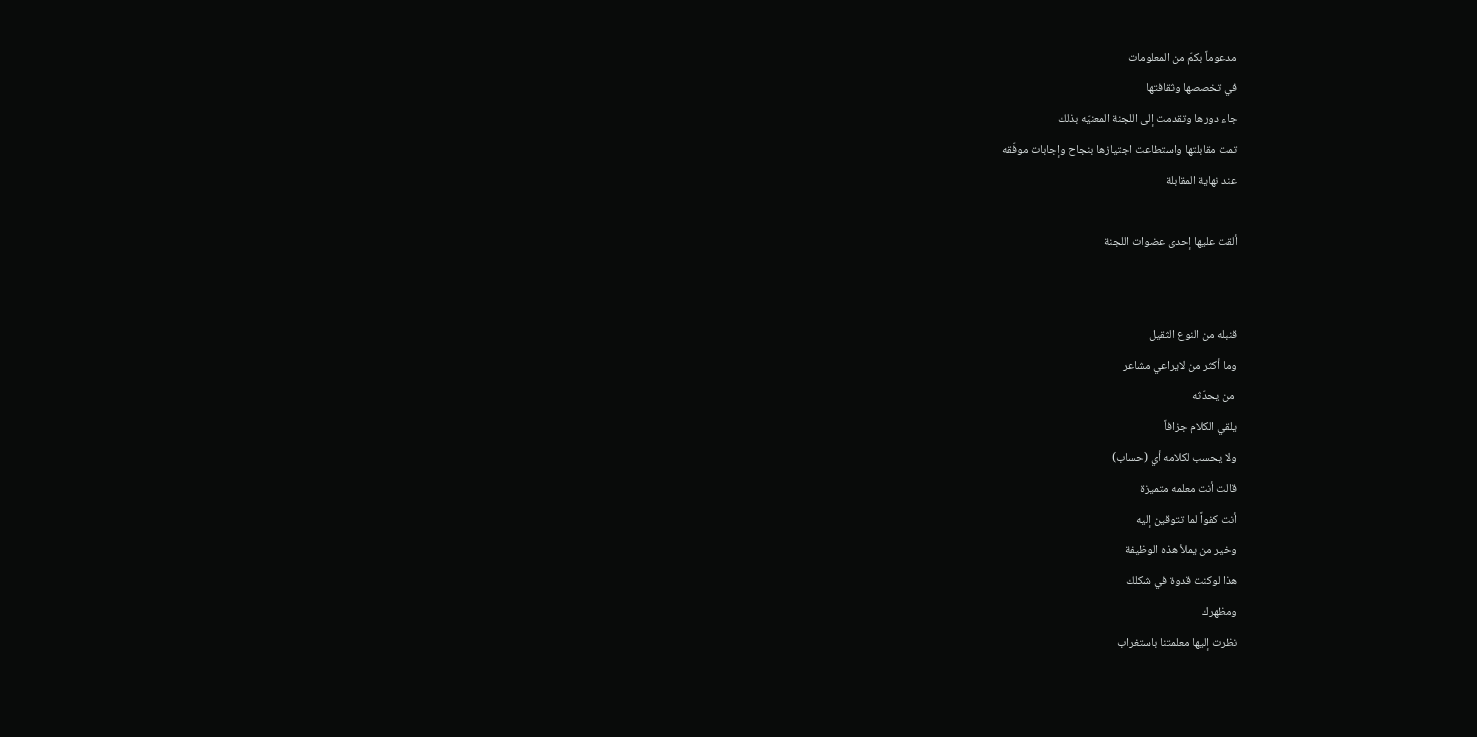مدعوماً بكمّ من المعلومات
في تخصصها وثقافتها
جاء دورها وتقدمت إلى اللجنة المعنيّه بذلك
تمت مقابلتها واستطاعت اجتيازها بنجاح وإجابات موفّقه
عند نهاية المقابلة

ألقت عليها إحدى عضوات اللجنة


قنبله من النوع الثقيل
وما أكثر من لايراعي مشاعر
 من يحدّثه
يلقي الكلام جزافاً
ولا يحسب لكلامه أي (حساب)
قالت أنت معلمه متميزة
أنت كفواً لما تتوقين إليه
وخير من يملأ هذه الوظيفة
هذا لوكنت قدوة في شكلك
ومظهرك
نظرت إليها معلمتنا باستغراب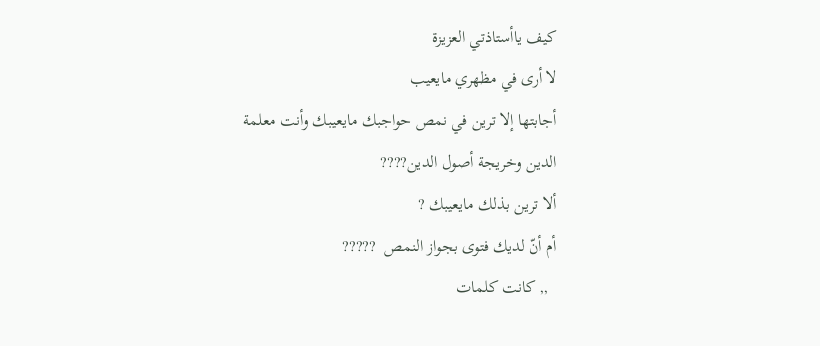كيف ياأستاذتي العزيزة
لا أرى في مظهري مايعيب
أجابتها إلا ترين في نمص حواجبك مايعيبك وأنت معلمة
الدين وخريجة أصول الدين????
ألا ترين بذلك مايعيبك ?
أم أنّ لديك فتوى بجواز النمص  ?????
  ,, كانت كلمات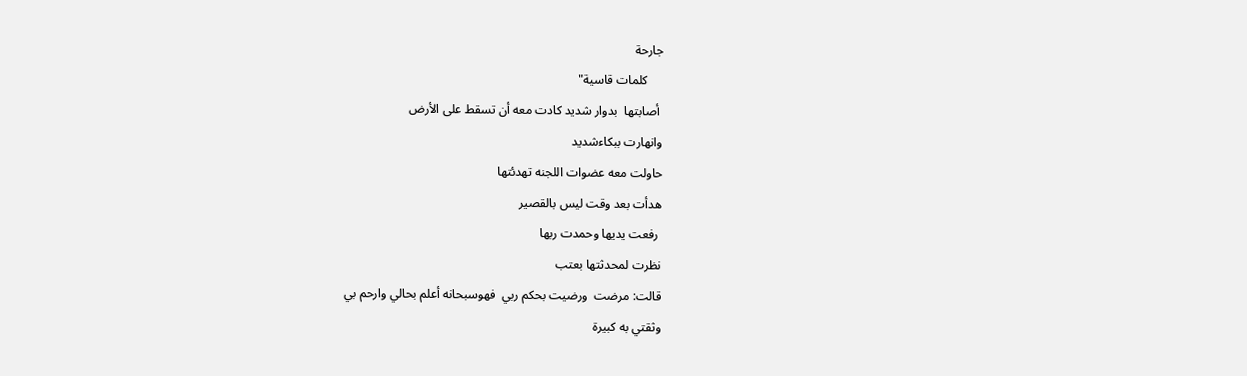جارحة
     كلمات قاسية"
 أصابتها  بدوار شديد كادت معه أن تسقط على الأرض
وانهارت ببكاءشديد
حاولت معه عضوات اللجنه تهدئتها
هدأت بعد وقت ليس بالقصير
 رفعت يديها وحمدت ربها
نظرت لمحدثتها بعتب
قالت: مرضت  ورضيت بحكم ربي  فهوسبحانه أعلم بحالي وارحم بي
وثقتي به كبيرة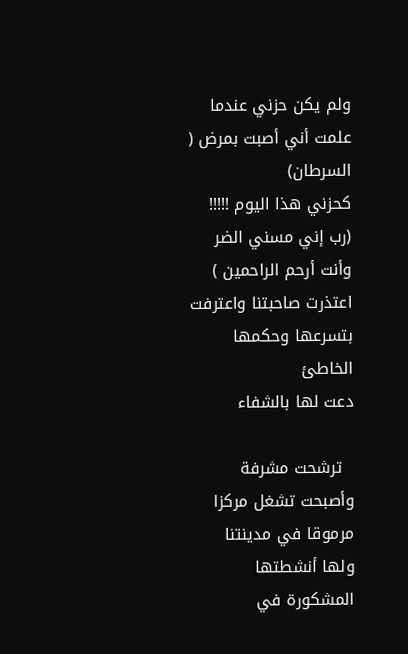ولم يكن حزني عندما علمت أني أصبت بمرض ( السرطان)
كحزني هذا اليوم !!!!!
(رب إني مسني الضر وأنت أرحم الراحمين )
اعتذرت صاحبتنا واعترفت بتسرعها وحكمها الخاطئ
دعت لها بالشفاء

  ترشحت مشرفة وأصبحت تشغل مركزا مرموقا في مدينتنا
ولها أنشطتها المشكورة في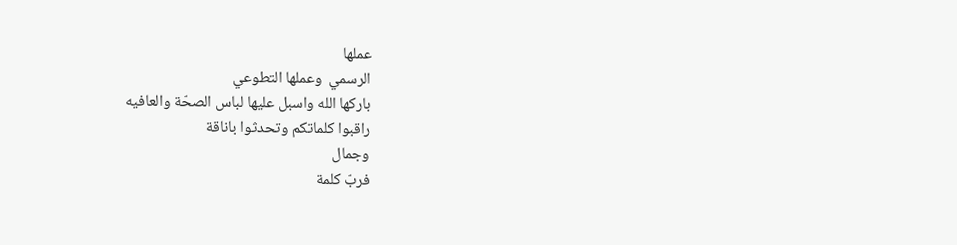عملها
الرسمي  وعملها التطوعي
باركها الله واسبل عليها لباس الصحّة والعافيه
راقبوا كلماتكم وتحدثوا باناقة
وجمال
فربّ كلمة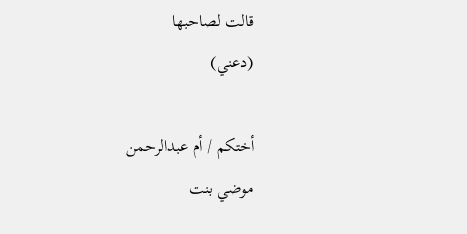قالت لصاحبها
(دعني)

أختكم / أم عبدالرحمن
موضي بنت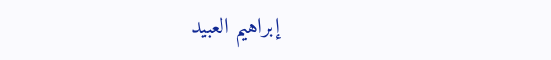إبراهيم العبيد